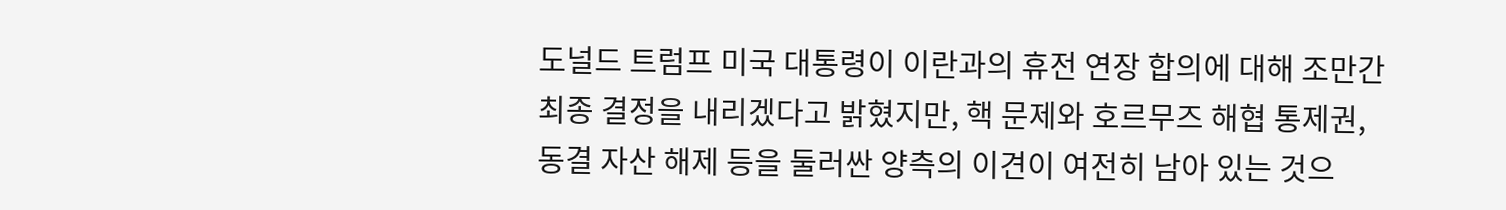도널드 트럼프 미국 대통령이 이란과의 휴전 연장 합의에 대해 조만간 최종 결정을 내리겠다고 밝혔지만, 핵 문제와 호르무즈 해협 통제권, 동결 자산 해제 등을 둘러싼 양측의 이견이 여전히 남아 있는 것으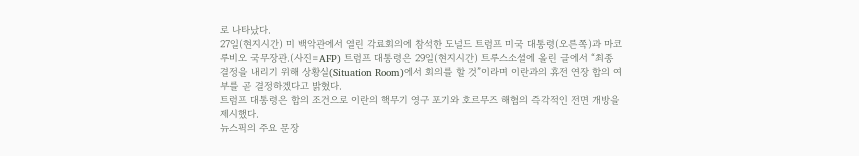로 나타났다.
27일(현지시간) 미 백악관에서 열린 각료회의에 참석한 도널드 트럼프 미국 대통령(오른쪽)과 마코 루비오 국무장관.(사진=AFP) 트럼프 대통령은 29일(현지시간) 트루스소셜에 올린 글에서 “최종 결정을 내리기 위해 상황실(Situation Room)에서 회의를 할 것”이라며 이란과의 휴전 연장 합의 여부를 곧 결정하겠다고 밝혔다.
트럼프 대통령은 합의 조건으로 이란의 핵무기 영구 포기와 호르무즈 해협의 즉각적인 전면 개방을 제시했다.
뉴스픽의 주요 문장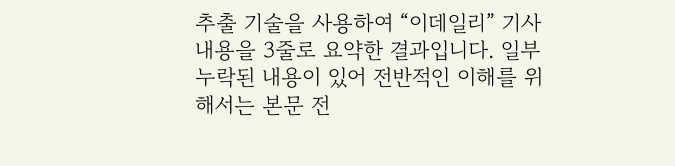추출 기술을 사용하여 “이데일리” 기사 내용을 3줄로 요약한 결과입니다. 일부 누락된 내용이 있어 전반적인 이해를 위해서는 본문 전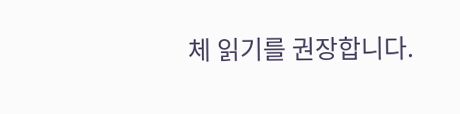체 읽기를 권장합니다.